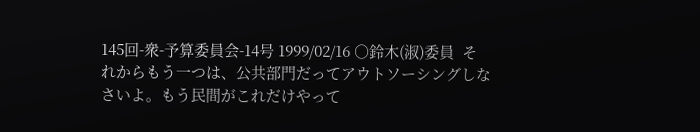145回-衆-予算委員会-14号 1999/02/16 ○鈴木(淑)委員  それからもう一つは、公共部門だってアウトソーシングしな さいよ。もう民間がこれだけやって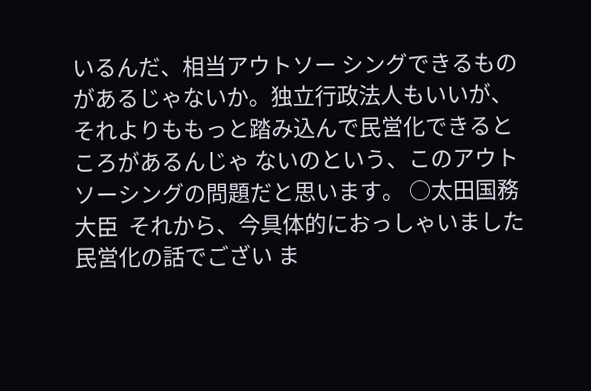いるんだ、相当アウトソー シングできるものがあるじゃないか。独立行政法人もいいが、 それよりももっと踏み込んで民営化できるところがあるんじゃ ないのという、このアウトソーシングの問題だと思います。 ○太田国務大臣  それから、今具体的におっしゃいました民営化の話でござい ま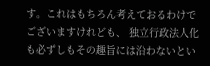す。これはもちろん考えておるわけでございますけれども、 独立行政法人化も必ずしもその趣旨には沿わないとい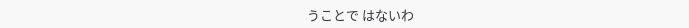うことで はないわ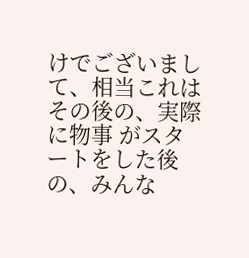けでございまして、相当これはその後の、実際に物事 がスタートをした後の、みんな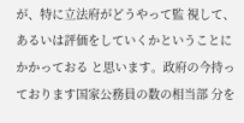が、特に立法府がどうやって監 視して、あるいは評価をしていくかということにかかっておる と思います。政府の今持っております国家公務員の数の相当部 分を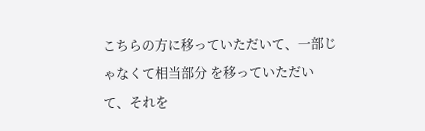こちらの方に移っていただいて、一部じゃなくて相当部分 を移っていただいて、それを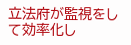立法府が監視をして効率化し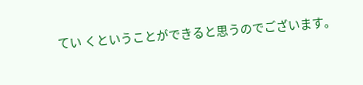てい くということができると思うのでございます。